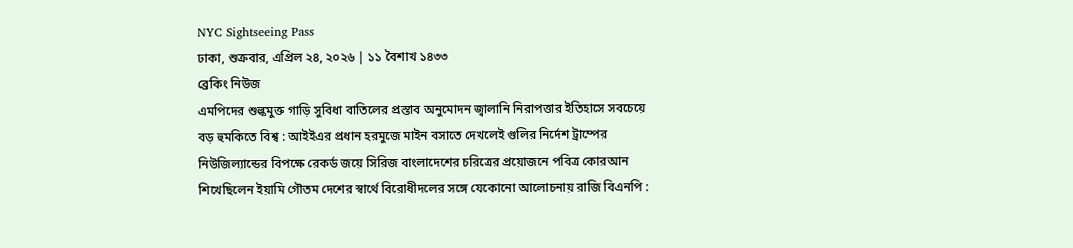NYC Sightseeing Pass
ঢাকা, শুক্রবার, এপ্রিল ২৪, ২০২৬ | ১১ বৈশাখ ১৪৩৩
ব্রেকিং নিউজ
এমপিদের শুল্কমুক্ত গাড়ি সুবিধা বাতিলের প্রস্তাব অনুমোদন জ্বালানি নিরাপত্তার ইতিহাসে সবচেয়ে বড় হুমকিতে বিশ্ব : আইইএর প্রধান হরমুজে মাইন বসাতে দেখলেই গুলির নির্দেশ ট্রাম্পের নিউজিল্যান্ডের বিপক্ষে রেকর্ড জয়ে সিরিজ বাংলাদেশের চরিত্রের প্রয়োজনে পবিত্র কোরআন শিখেছিলেন ইয়ামি গৌতম দেশের স্বার্থে বিরোধীদলের সঙ্গে যেকোনো আলোচনায় রাজি বিএনপি :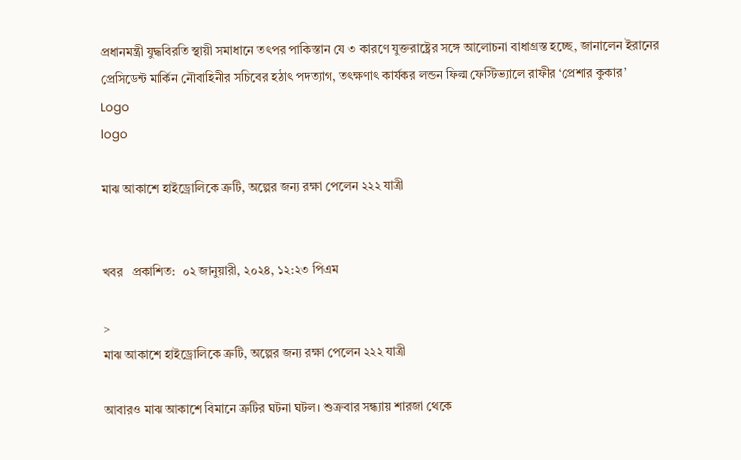প্রধানমন্ত্রী যুদ্ধবিরতি স্থায়ী সমাধানে তৎপর পাকিস্তান যে ৩ কারণে যুক্তরাষ্ট্রের সঙ্গে আলোচনা বাধাগ্রস্ত হচ্ছে, জানালেন ইরানের প্রেসিডেন্ট মার্কিন নৌবাহিনীর সচিবের হঠাৎ পদত্যাগ, তৎক্ষণাৎ কার্যকর লন্ডন ফিল্ম ফেস্টিভ্যালে রাফীর ‘প্রেশার কুকার’
Logo
logo

মাঝ আকাশে হাইড্রোলিকে ত্রুটি, অল্পের জন্য রক্ষা পেলেন ২২২ যাত্রী


খবর   প্রকাশিত:  ০২ জানুয়ারী, ২০২৪, ১২:২৩ পিএম

>
মাঝ আকাশে হাইড্রোলিকে ত্রুটি, অল্পের জন্য রক্ষা পেলেন ২২২ যাত্রী

আবারও মাঝ আকাশে বিমানে ত্রুটির ঘটনা ঘটল। শুক্রবার সন্ধ্যায় শারজা থেকে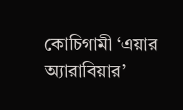কোচিগামী ‘এয়ার অ্যারাবিয়ার’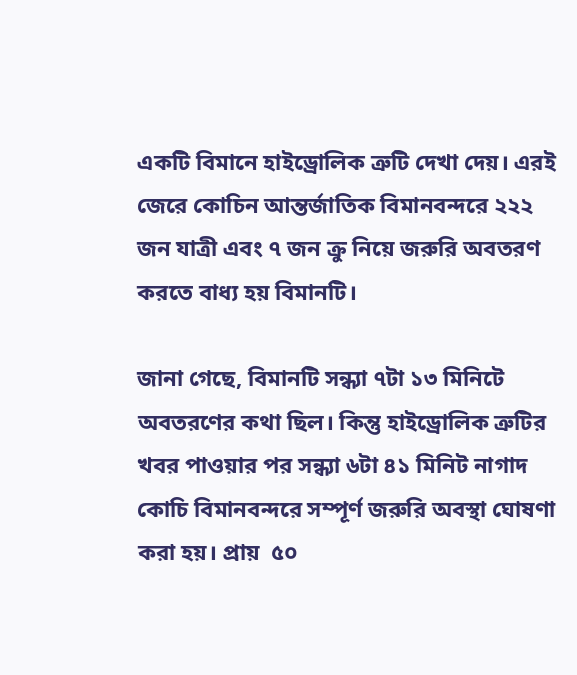একটি বিমানে হাইড্রোলিক ত্রুটি দেখা দেয়। এরই জেরে কোচিন আন্তর্জাতিক বিমানবন্দরে ২২২ জন যাত্রী এবং ৭ জন ক্রু নিয়ে জরুরি অবতরণ করতে বাধ্য হয় বিমানটি।

জানা গেছে, বিমানটি সন্ধ্যা ৭টা ১৩ মিনিটে অবতরণের কথা ছিল। কিন্তু হাইড্রোলিক ত্রুটির খবর পাওয়ার পর সন্ধ্যা ৬টা ৪১ মিনিট নাগাদ কোচি বিমানবন্দরে সম্পূর্ণ জরুরি অবস্থা ঘোষণা করা হয়। প্রায়  ৫০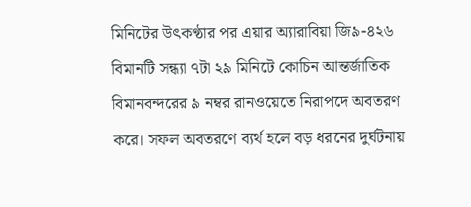মিনিটের উৎকণ্ঠার পর এয়ার অ্যারাবিয়া জি৯-৪২৬ বিমানটি সন্ধ্যা ৭টা ২৯ মিনিটে কোচিন আন্তর্জাতিক বিমানবন্দরের ৯ নম্বর রানওয়েতে নিরাপদে অবতরণ করে। সফল অবতরণে ব্যর্থ হলে বড় ধরনের দুর্ঘটনায়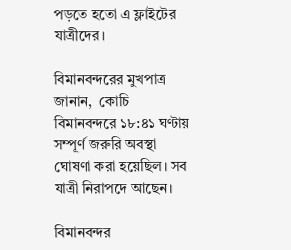পড়তে হতো এ ফ্লাইটের যাত্রীদের।

বিমানবন্দরের মুখপাত্র জানান,  কোচি বিমানবন্দরে ১৮:৪১ ঘণ্টায় সম্পূর্ণ জরুরি অবস্থা ঘোষণা করা হয়েছিল। সব যাত্রী নিরাপদে আছেন।

বিমানবন্দর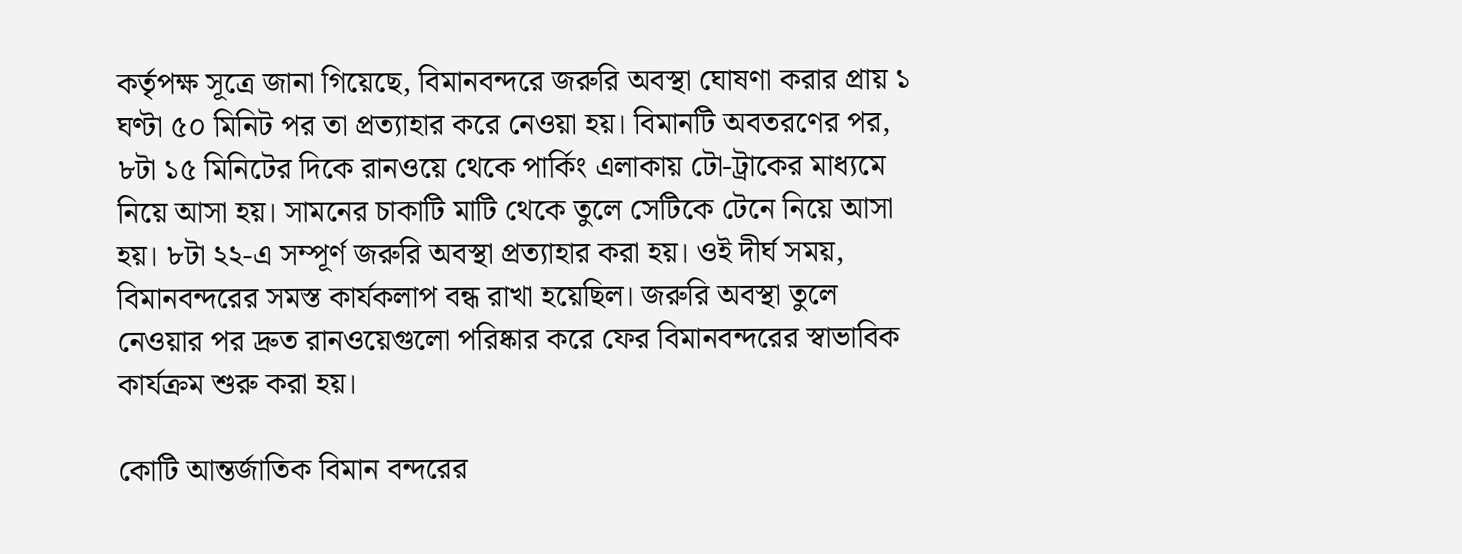কর্তৃপক্ষ সূত্রে জানা গিয়েছে, বিমানবন্দরে জরুরি অবস্থা ঘোষণা করার প্রায় ১ ঘণ্টা ৫০ মিনিট পর তা প্রত্যাহার করে নেওয়া হয়। বিমানটি অবতরণের পর, ৮টা ১৫ মিনিটের দিকে রানওয়ে থেকে পার্কিং এলাকায় টো-ট্রাকের মাধ্যমে নিয়ে আসা হয়। সামনের চাকাটি মাটি থেকে তুলে সেটিকে টেনে নিয়ে আসা হয়। ৮টা ২২-এ সম্পূর্ণ জরুরি অবস্থা প্রত্যাহার করা হয়। ওই দীর্ঘ সময়, বিমানবন্দরের সমস্ত কার্যকলাপ বন্ধ রাখা হয়েছিল। জরুরি অবস্থা তুলে নেওয়ার পর দ্রুত রানওয়েগুলো পরিষ্কার করে ফের বিমানবন্দরের স্বাভাবিক কার্যক্রম শুরু করা হয়।

কোটি আন্তর্জাতিক বিমান বন্দরের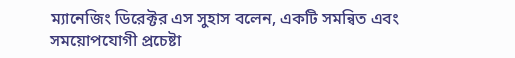ম্যানেজিং ডিরেক্টর এস সুহাস বলেন, একটি সমন্বিত এবং সময়োপযোগী প্রচেষ্টা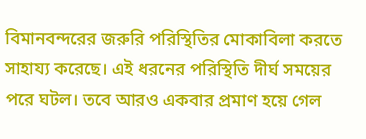বিমানবন্দরের জরুরি পরিস্থিতির মোকাবিলা করতে সাহায্য করেছে। এই ধরনের পরিস্থিতি দীর্ঘ সময়ের পরে ঘটল। তবে আরও একবার প্রমাণ হয়ে গেল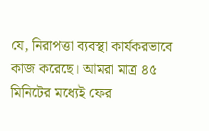যে, নিরাপত্তা ব্যবস্থা কার্যকরভাবে কাজ করেছে। আমরা মাত্র ৪৫ মিনিটের মধ্যেই ফের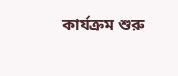কার্যক্রম শুরু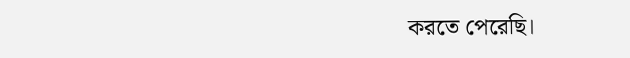করতে পেরেছি।